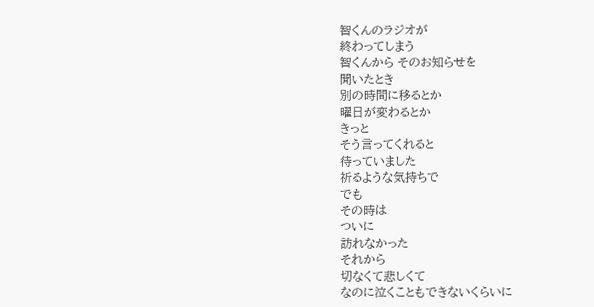智くんのラジオが
終わってしまう
智くんから そのお知らせを
聞いたとき
別の時間に移るとか
曜日が変わるとか
きっと
そう言ってくれると
待っていました
祈るような気持ちで
でも
その時は
ついに
訪れなかった
それから
切なくて悲しくて
なのに泣くこともできないくらいに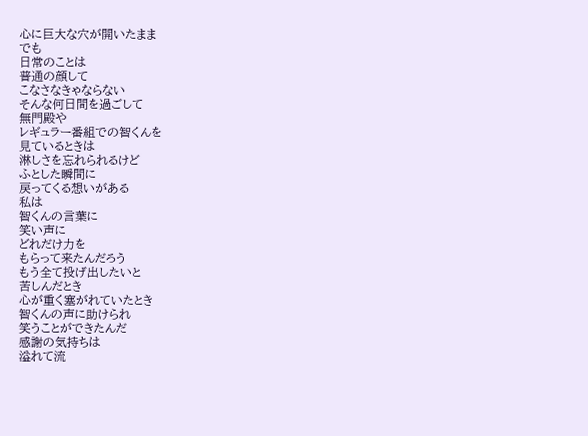心に巨大な穴が開いたまま
でも
日常のことは
普通の顔して
こなさなきゃならない
そんな何日間を過ごして
無門殿や
レギュラー番組での智くんを
見ているときは
淋しさを忘れられるけど
ふとした瞬間に
戻ってくる想いがある
私は
智くんの言葉に
笑い声に
どれだけ力を
もらって来たんだろう
もう全て投げ出したいと
苦しんだとき
心が重く塞がれていたとき
智くんの声に助けられ
笑うことができたんだ
感謝の気持ちは
溢れて流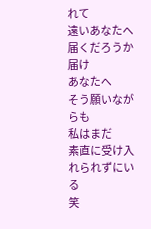れて
遠いあなたへ
届くだろうか
届け
あなたへ
そう願いながらも
私はまだ
素直に受け入れられずにいる
笑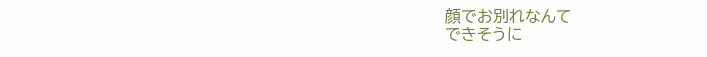顔でお別れなんて
できそうに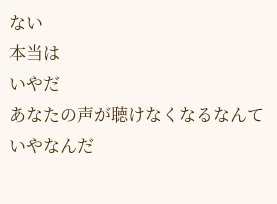ない
本当は
いやだ
あなたの声が聴けなくなるなんて
いやなんだ